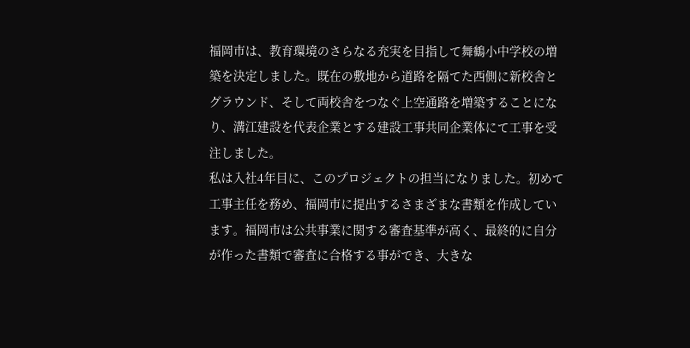福岡市は、教育環境のさらなる充実を目指して舞鶴小中学校の増築を決定しました。既在の敷地から道路を隔てた西側に新校舎とグラウンド、そして両校舎をつなぐ上空通路を増築することになり、溝江建設を代表企業とする建設工事共同企業体にて工事を受注しました。
私は入社4年目に、このプロジェクトの担当になりました。初めて工事主任を務め、福岡市に提出するさまざまな書類を作成しています。福岡市は公共事業に関する審査基準が高く、最終的に自分が作った書類で審査に合格する事ができ、大きな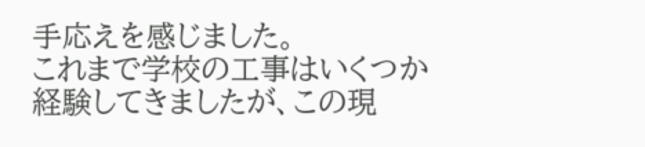手応えを感じました。
これまで学校の工事はいくつか経験してきましたが、この現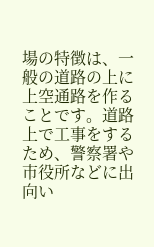場の特徴は、一般の道路の上に上空通路を作ることです。道路上で工事をするため、警察署や市役所などに出向い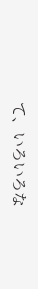て、いろいろな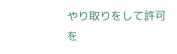やり取りをして許可を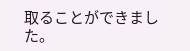取ることができました。